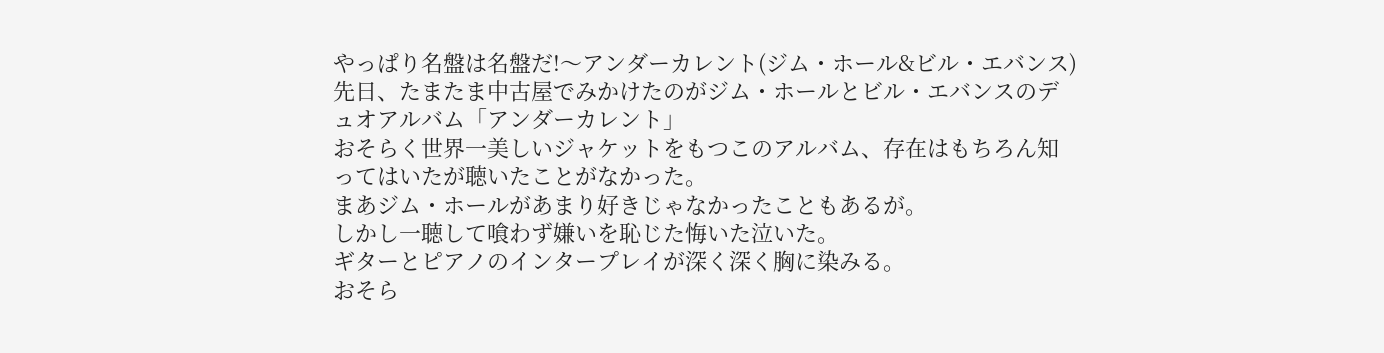やっぱり名盤は名盤だ!〜アンダーカレント(ジム・ホール&ビル・エバンス)
先日、たまたま中古屋でみかけたのがジム・ホールとビル・エバンスのデュオアルバム「アンダーカレント」
おそらく世界一美しいジャケットをもつこのアルバム、存在はもちろん知ってはいたが聴いたことがなかった。
まあジム・ホールがあまり好きじゃなかったこともあるが。
しかし一聴して喰わず嫌いを恥じた悔いた泣いた。
ギターとピアノのインタープレイが深く深く胸に染みる。
おそら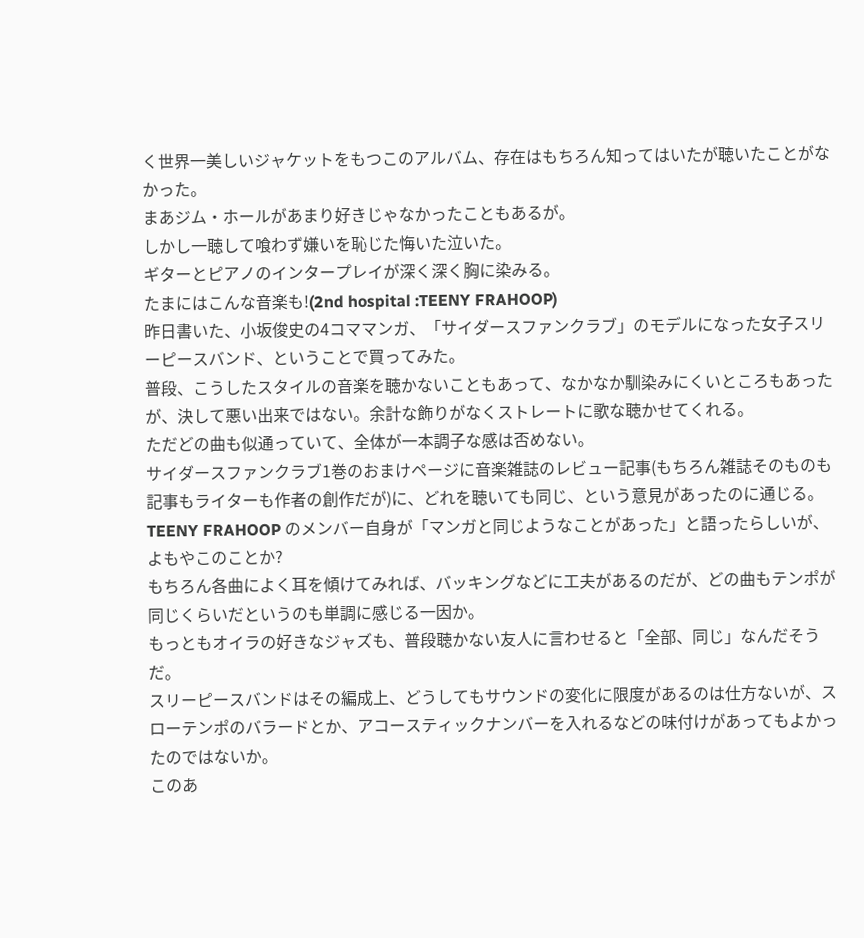く世界一美しいジャケットをもつこのアルバム、存在はもちろん知ってはいたが聴いたことがなかった。
まあジム・ホールがあまり好きじゃなかったこともあるが。
しかし一聴して喰わず嫌いを恥じた悔いた泣いた。
ギターとピアノのインタープレイが深く深く胸に染みる。
たまにはこんな音楽も!(2nd hospital :TEENY FRAHOOP)
昨日書いた、小坂俊史の4コママンガ、「サイダースファンクラブ」のモデルになった女子スリーピースバンド、ということで買ってみた。
普段、こうしたスタイルの音楽を聴かないこともあって、なかなか馴染みにくいところもあったが、決して悪い出来ではない。余計な飾りがなくストレートに歌な聴かせてくれる。
ただどの曲も似通っていて、全体が一本調子な感は否めない。
サイダースファンクラブ1巻のおまけページに音楽雑誌のレビュー記事(もちろん雑誌そのものも記事もライターも作者の創作だが)に、どれを聴いても同じ、という意見があったのに通じる。TEENY FRAHOOP のメンバー自身が「マンガと同じようなことがあった」と語ったらしいが、よもやこのことか?
もちろん各曲によく耳を傾けてみれば、バッキングなどに工夫があるのだが、どの曲もテンポが同じくらいだというのも単調に感じる一因か。
もっともオイラの好きなジャズも、普段聴かない友人に言わせると「全部、同じ」なんだそうだ。
スリーピースバンドはその編成上、どうしてもサウンドの変化に限度があるのは仕方ないが、スローテンポのバラードとか、アコースティックナンバーを入れるなどの味付けがあってもよかったのではないか。
このあ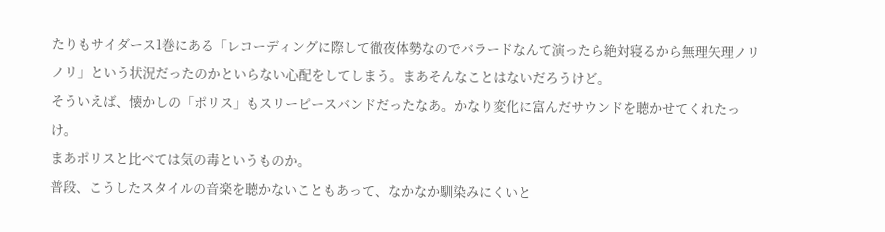たりもサイダース1巻にある「レコーディングに際して徹夜体勢なのでバラードなんて演ったら絶対寝るから無理矢理ノリノリ」という状況だったのかといらない心配をしてしまう。まあそんなことはないだろうけど。
そういえば、懐かしの「ポリス」もスリーピースバンドだったなあ。かなり変化に富んだサウンドを聴かせてくれたっけ。
まあポリスと比べては気の毒というものか。
普段、こうしたスタイルの音楽を聴かないこともあって、なかなか馴染みにくいと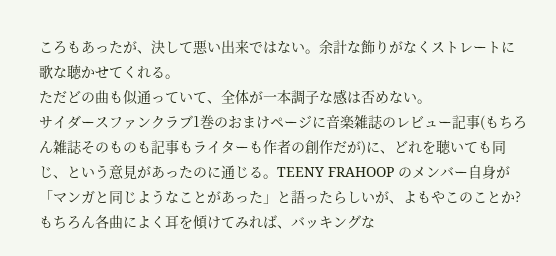ころもあったが、決して悪い出来ではない。余計な飾りがなくストレートに歌な聴かせてくれる。
ただどの曲も似通っていて、全体が一本調子な感は否めない。
サイダースファンクラブ1巻のおまけページに音楽雑誌のレビュー記事(もちろん雑誌そのものも記事もライターも作者の創作だが)に、どれを聴いても同じ、という意見があったのに通じる。TEENY FRAHOOP のメンバー自身が「マンガと同じようなことがあった」と語ったらしいが、よもやこのことか?
もちろん各曲によく耳を傾けてみれば、バッキングな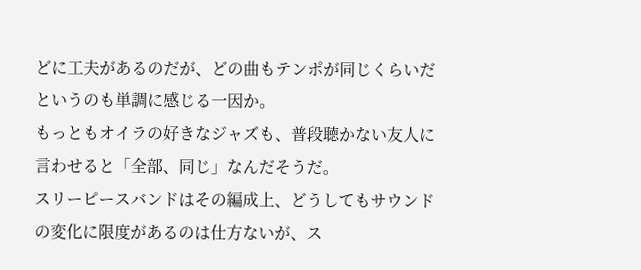どに工夫があるのだが、どの曲もテンポが同じくらいだというのも単調に感じる一因か。
もっともオイラの好きなジャズも、普段聴かない友人に言わせると「全部、同じ」なんだそうだ。
スリーピースバンドはその編成上、どうしてもサウンドの変化に限度があるのは仕方ないが、ス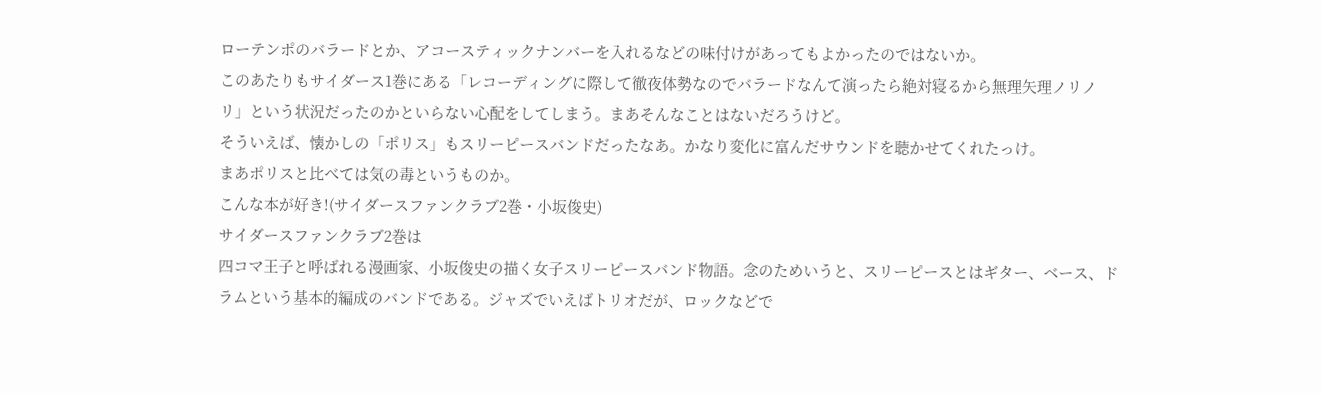ローテンポのバラードとか、アコースティックナンバーを入れるなどの味付けがあってもよかったのではないか。
このあたりもサイダース1巻にある「レコーディングに際して徹夜体勢なのでバラードなんて演ったら絶対寝るから無理矢理ノリノリ」という状況だったのかといらない心配をしてしまう。まあそんなことはないだろうけど。
そういえば、懐かしの「ポリス」もスリーピースバンドだったなあ。かなり変化に富んだサウンドを聴かせてくれたっけ。
まあポリスと比べては気の毒というものか。
こんな本が好き!(サイダースファンクラブ2巻・小坂俊史)
サイダースファンクラブ2巻は
四コマ王子と呼ばれる漫画家、小坂俊史の描く女子スリーピースバンド物語。念のためいうと、スリーピースとはギター、ベース、ドラムという基本的編成のバンドである。ジャズでいえばトリオだが、ロックなどで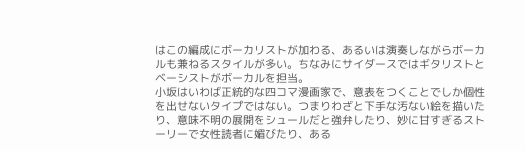はこの編成にボーカリストが加わる、あるいは演奏しながらボーカルも兼ねるスタイルが多い。ちなみにサイダースではギタリストとベーシストがボーカルを担当。
小坂はいわば正統的な四コマ漫画家で、意表をつくことでしか個性を出せないタイプではない。つまりわざと下手な汚ない絵を描いたり、意味不明の展開をシュールだと強弁したり、妙に甘すぎるストーリーで女性読者に媚びたり、ある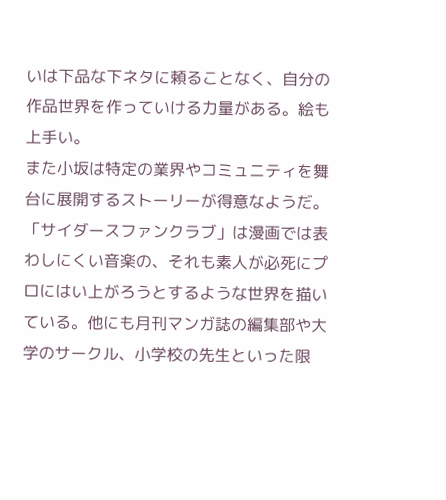いは下品な下ネタに頼ることなく、自分の作品世界を作っていける力量がある。絵も上手い。
また小坂は特定の業界やコミュニティを舞台に展開するストーリーが得意なようだ。「サイダースファンクラブ」は漫画では表わしにくい音楽の、それも素人が必死にプロにはい上がろうとするような世界を描いている。他にも月刊マンガ誌の編集部や大学のサークル、小学校の先生といった限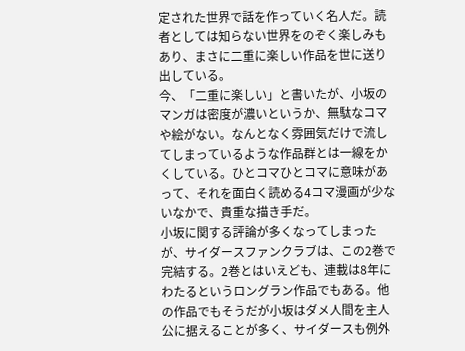定された世界で話を作っていく名人だ。読者としては知らない世界をのぞく楽しみもあり、まさに二重に楽しい作品を世に送り出している。
今、「二重に楽しい」と書いたが、小坂のマンガは密度が濃いというか、無駄なコマや絵がない。なんとなく雰囲気だけで流してしまっているような作品群とは一線をかくしている。ひとコマひとコマに意味があって、それを面白く読める4コマ漫画が少ないなかで、貴重な描き手だ。
小坂に関する評論が多くなってしまったが、サイダースファンクラブは、この2巻で完結する。2巻とはいえども、連載は8年にわたるというロングラン作品でもある。他の作品でもそうだが小坂はダメ人間を主人公に据えることが多く、サイダースも例外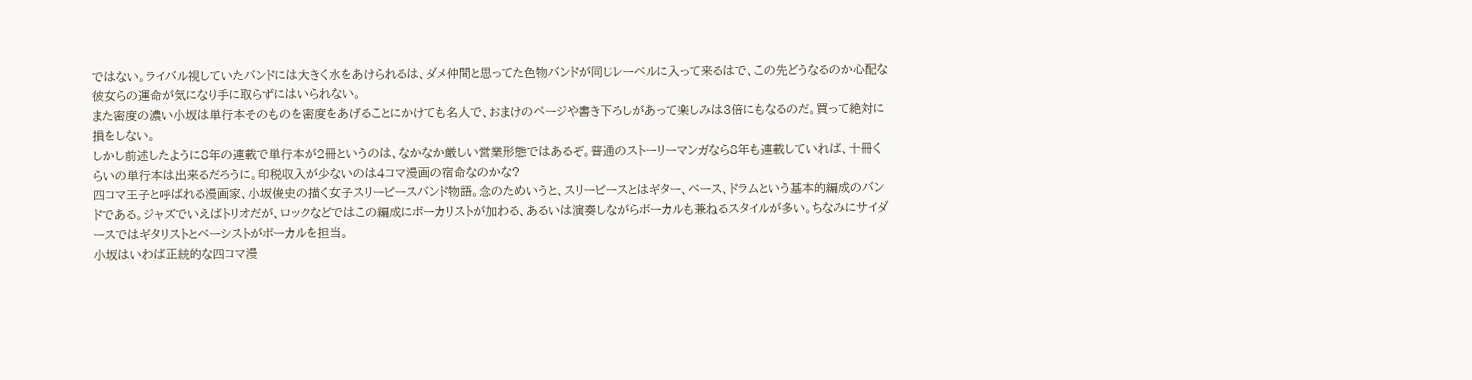ではない。ライバル視していたバンドには大きく水をあけられるは、ダメ仲間と思ってた色物バンドが同じレーベルに入って来るはで、この先どうなるのか心配な彼女らの運命が気になり手に取らずにはいられない。
また密度の濃い小坂は単行本そのものを密度をあげることにかけても名人で、おまけのページや書き下ろしがあって楽しみは3倍にもなるのだ。買って絶対に損をしない。
しかし前述したように8年の連載で単行本が2冊というのは、なかなか厳しい営業形態ではあるぞ。普通のストーリーマンガなら8年も連載していれば、十冊くらいの単行本は出来るだろうに。印税収入が少ないのは4コマ漫画の宿命なのかな?
四コマ王子と呼ばれる漫画家、小坂俊史の描く女子スリーピースバンド物語。念のためいうと、スリーピースとはギター、ベース、ドラムという基本的編成のバンドである。ジャズでいえばトリオだが、ロックなどではこの編成にボーカリストが加わる、あるいは演奏しながらボーカルも兼ねるスタイルが多い。ちなみにサイダースではギタリストとベーシストがボーカルを担当。
小坂はいわば正統的な四コマ漫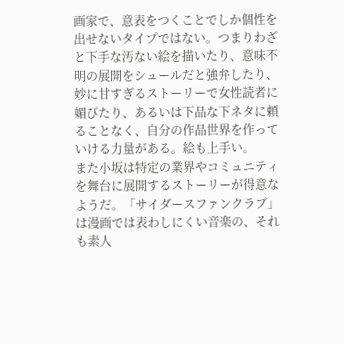画家で、意表をつくことでしか個性を出せないタイプではない。つまりわざと下手な汚ない絵を描いたり、意味不明の展開をシュールだと強弁したり、妙に甘すぎるストーリーで女性読者に媚びたり、あるいは下品な下ネタに頼ることなく、自分の作品世界を作っていける力量がある。絵も上手い。
また小坂は特定の業界やコミュニティを舞台に展開するストーリーが得意なようだ。「サイダースファンクラブ」は漫画では表わしにくい音楽の、それも素人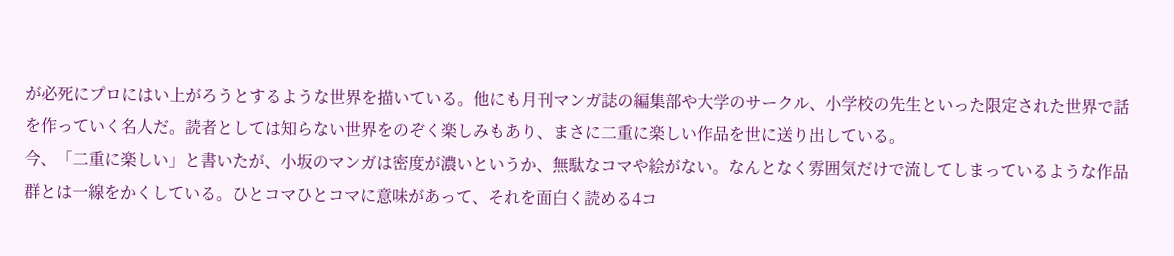が必死にプロにはい上がろうとするような世界を描いている。他にも月刊マンガ誌の編集部や大学のサークル、小学校の先生といった限定された世界で話を作っていく名人だ。読者としては知らない世界をのぞく楽しみもあり、まさに二重に楽しい作品を世に送り出している。
今、「二重に楽しい」と書いたが、小坂のマンガは密度が濃いというか、無駄なコマや絵がない。なんとなく雰囲気だけで流してしまっているような作品群とは一線をかくしている。ひとコマひとコマに意味があって、それを面白く読める4コ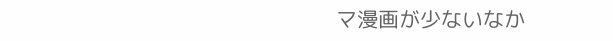マ漫画が少ないなか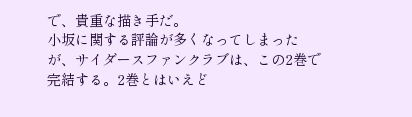で、貴重な描き手だ。
小坂に関する評論が多くなってしまったが、サイダースファンクラブは、この2巻で完結する。2巻とはいえど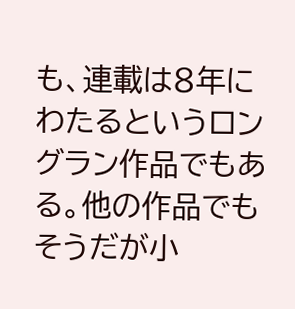も、連載は8年にわたるというロングラン作品でもある。他の作品でもそうだが小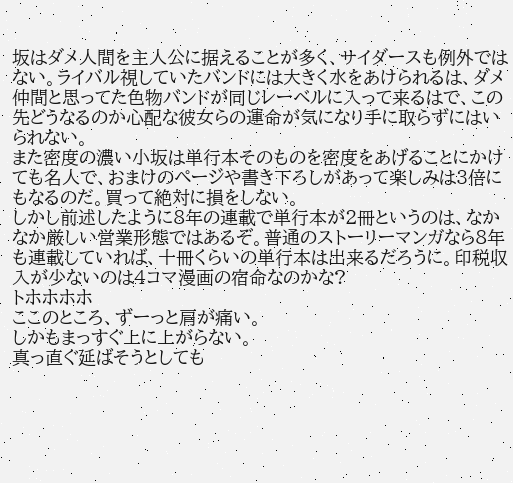坂はダメ人間を主人公に据えることが多く、サイダースも例外ではない。ライバル視していたバンドには大きく水をあけられるは、ダメ仲間と思ってた色物バンドが同じレーベルに入って来るはで、この先どうなるのか心配な彼女らの運命が気になり手に取らずにはいられない。
また密度の濃い小坂は単行本そのものを密度をあげることにかけても名人で、おまけのページや書き下ろしがあって楽しみは3倍にもなるのだ。買って絶対に損をしない。
しかし前述したように8年の連載で単行本が2冊というのは、なかなか厳しい営業形態ではあるぞ。普通のストーリーマンガなら8年も連載していれば、十冊くらいの単行本は出来るだろうに。印税収入が少ないのは4コマ漫画の宿命なのかな?
トホホホホ
ここのところ、ずーっと肩が痛い。
しかもまっすぐ上に上がらない。
真っ直ぐ延ばそうとしても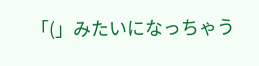「(」みたいになっちゃう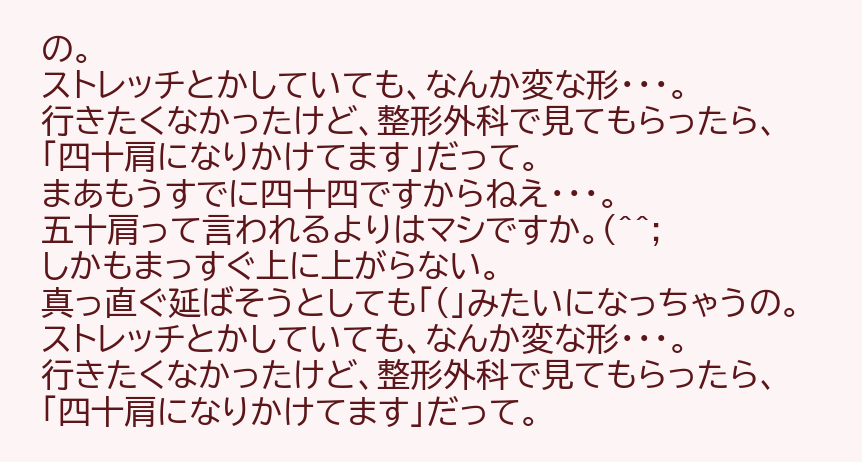の。
ストレッチとかしていても、なんか変な形・・・。
行きたくなかったけど、整形外科で見てもらったら、
「四十肩になりかけてます」だって。
まあもうすでに四十四ですからねえ・・・。
五十肩って言われるよりはマシですか。(^^;
しかもまっすぐ上に上がらない。
真っ直ぐ延ばそうとしても「(」みたいになっちゃうの。
ストレッチとかしていても、なんか変な形・・・。
行きたくなかったけど、整形外科で見てもらったら、
「四十肩になりかけてます」だって。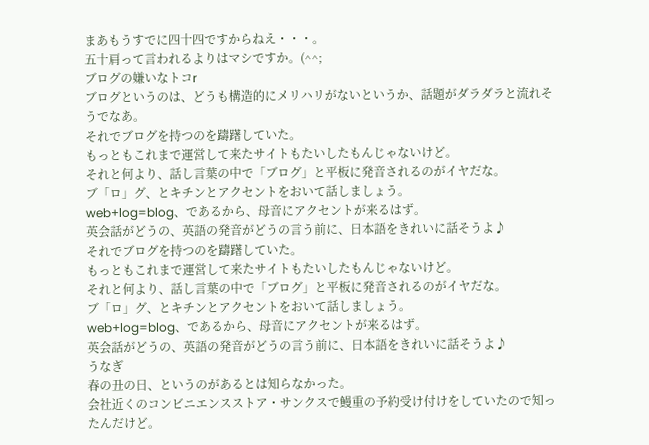まあもうすでに四十四ですからねえ・・・。
五十肩って言われるよりはマシですか。(^^;
ブログの嫌いなトコr
ブログというのは、どうも構造的にメリハリがないというか、話題がダラダラと流れそうでなあ。
それでブログを持つのを躊躇していた。
もっともこれまで運営して来たサイトもたいしたもんじゃないけど。
それと何より、話し言葉の中で「ブログ」と平板に発音されるのがイヤだな。
ブ「ロ」グ、とキチンとアクセントをおいて話しましょう。
web+log=blog、であるから、母音にアクセントが来るはず。
英会話がどうの、英語の発音がどうの言う前に、日本語をきれいに話そうよ♪
それでブログを持つのを躊躇していた。
もっともこれまで運営して来たサイトもたいしたもんじゃないけど。
それと何より、話し言葉の中で「ブログ」と平板に発音されるのがイヤだな。
ブ「ロ」グ、とキチンとアクセントをおいて話しましょう。
web+log=blog、であるから、母音にアクセントが来るはず。
英会話がどうの、英語の発音がどうの言う前に、日本語をきれいに話そうよ♪
うなぎ
春の丑の日、というのがあるとは知らなかった。
会社近くのコンビニエンスストア・サンクスで鰻重の予約受け付けをしていたので知ったんだけど。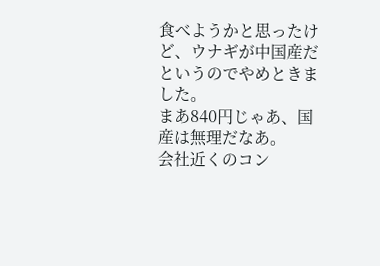食べようかと思ったけど、ウナギが中国産だというのでやめときました。
まあ840円じゃあ、国産は無理だなあ。
会社近くのコン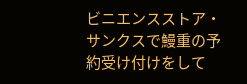ビニエンスストア・サンクスで鰻重の予約受け付けをして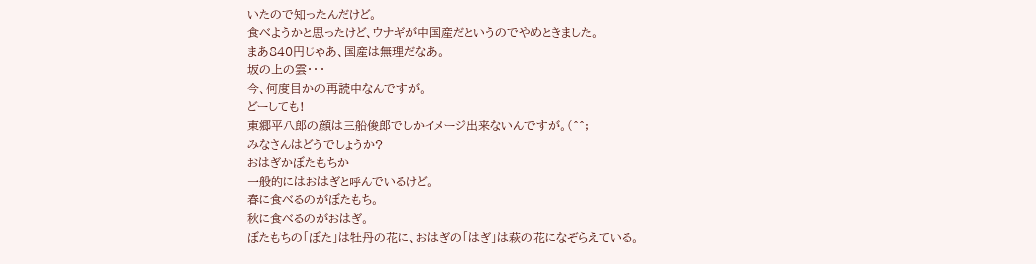いたので知ったんだけど。
食べようかと思ったけど、ウナギが中国産だというのでやめときました。
まあ840円じゃあ、国産は無理だなあ。
坂の上の雲・・・
今、何度目かの再読中なんですが。
どーしても!
東郷平八郎の顔は三船俊郎でしかイメージ出来ないんですが。(^^;
みなさんはどうでしょうか?
おはぎかぼたもちか
一般的にはおはぎと呼んでいるけど。
春に食べるのがぼたもち。
秋に食べるのがおはぎ。
ぼたもちの「ぼた」は牡丹の花に、おはぎの「はぎ」は萩の花になぞらえている。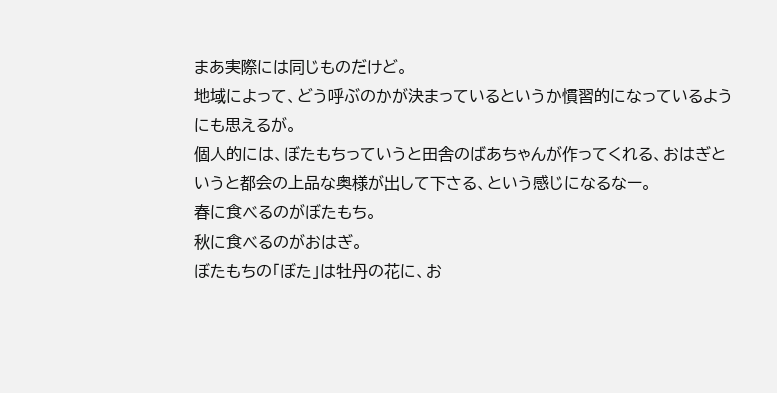まあ実際には同じものだけど。
地域によって、どう呼ぶのかが決まっているというか慣習的になっているようにも思えるが。
個人的には、ぼたもちっていうと田舎のばあちゃんが作ってくれる、おはぎというと都会の上品な奥様が出して下さる、という感じになるなー。
春に食べるのがぼたもち。
秋に食べるのがおはぎ。
ぼたもちの「ぼた」は牡丹の花に、お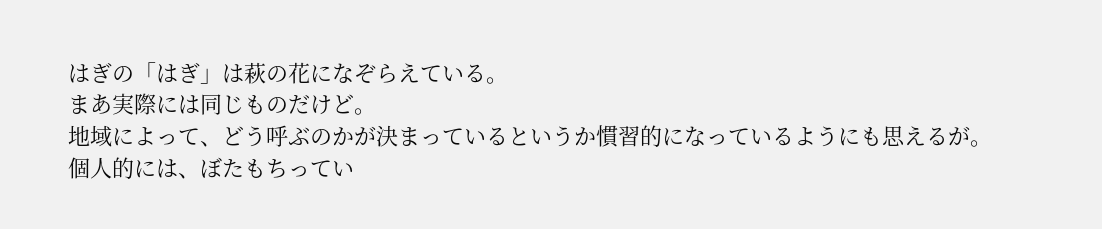はぎの「はぎ」は萩の花になぞらえている。
まあ実際には同じものだけど。
地域によって、どう呼ぶのかが決まっているというか慣習的になっているようにも思えるが。
個人的には、ぼたもちってい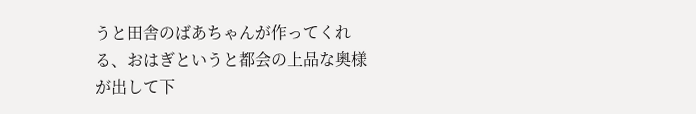うと田舎のばあちゃんが作ってくれる、おはぎというと都会の上品な奥様が出して下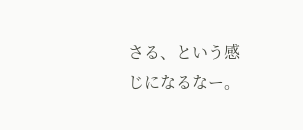さる、という感じになるなー。